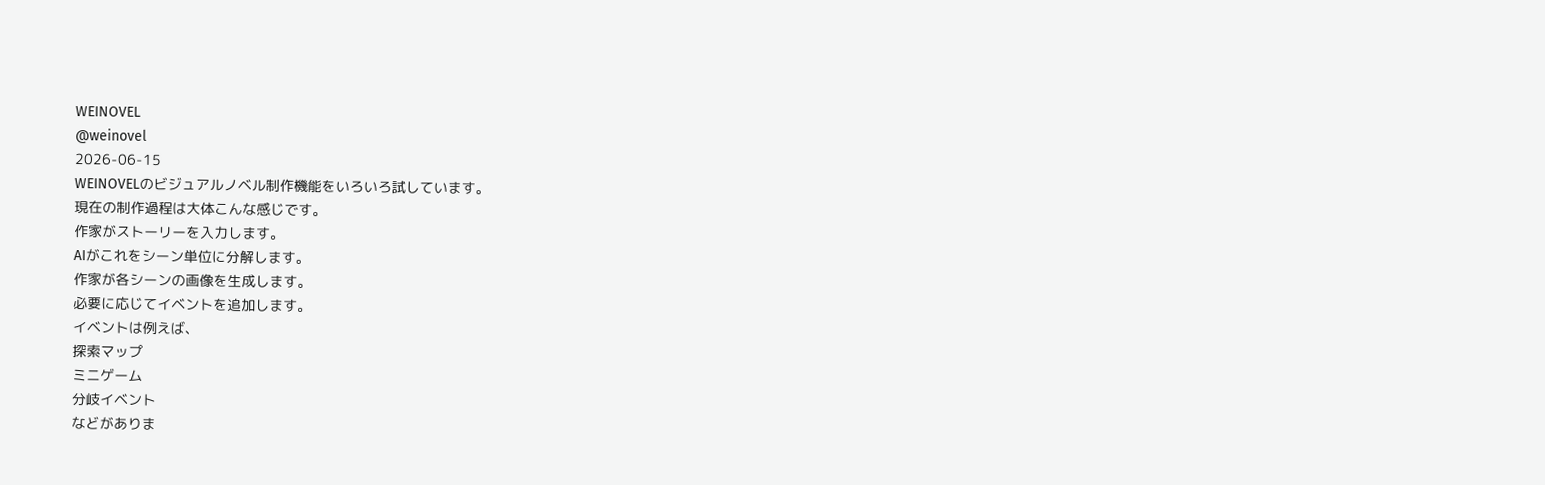WEINOVEL
@weinovel
2026-06-15
WEINOVELのビジュアルノベル制作機能をいろいろ試しています。
現在の制作過程は大体こんな感じです。
作家がストーリーを入力します。
AIがこれをシーン単位に分解します。
作家が各シーンの画像を生成します。
必要に応じてイベントを追加します。
イベントは例えば、
探索マップ
ミニゲーム
分岐イベント
などがありま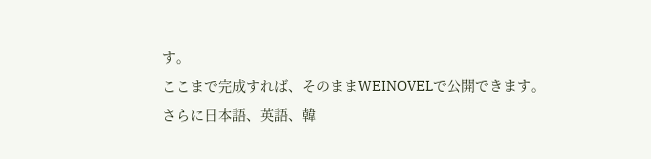す。
ここまで完成すれば、そのままWEINOVELで公開できます。
さらに日本語、英語、韓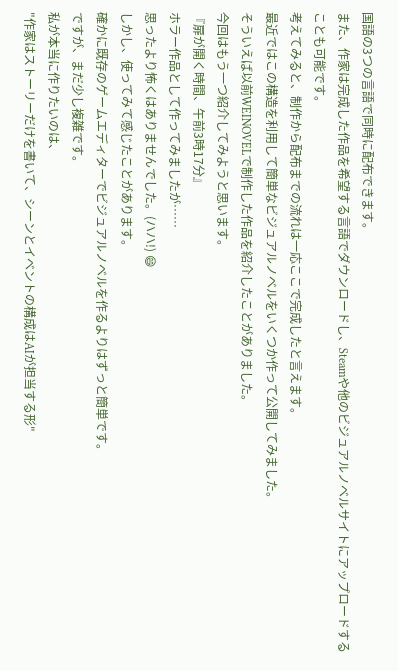国語の3つの言語で同時に配布できます。
また、作家は完成した作品を希望する言語でダウンロードし、Steamや他のビジュアルノベルサイトにアップロードすることも可能です。
考えてみると、制作から配布までの流れは一応ここで完成したと言えます。
最近ではこの構造を利用して簡単なビジュアルノベルをいくつか作って公開してみました。
そういえば以前WEINOVELで制作した作品を紹介したことがありました。
今回はもう一つ紹介してみようと思います。
『扉が開く時間、午前3時17分』
ホラー作品として作ってみましたが……
思ったより怖くはありませんでした。(ハハ!) 😄
しかし、使ってみて感じたことがあります。
確かに既存のゲームエディターでビジュアルノベルを作るよりはずっと簡単です。
ですが、まだ少し複雑です。
私が本当に作りたいのは、
"作家はストーリーだけを書いて、シーンとイベントの構成はAIが担当する形"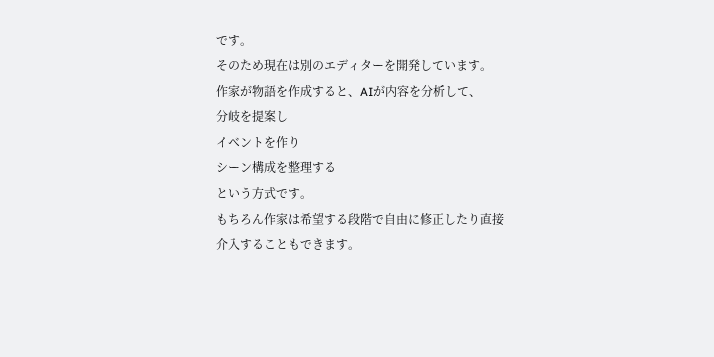です。
そのため現在は別のエディターを開発しています。
作家が物語を作成すると、AIが内容を分析して、
分岐を提案し
イベントを作り
シーン構成を整理する
という方式です。
もちろん作家は希望する段階で自由に修正したり直接介入することもできます。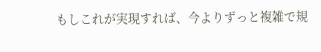もしこれが実現すれば、今よりずっと複雑で規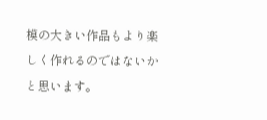模の大きい作品もより楽しく作れるのではないかと思います。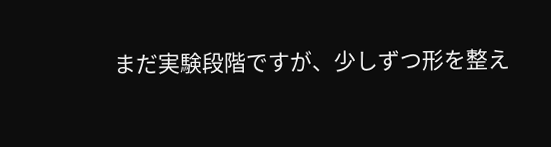まだ実験段階ですが、少しずつ形を整え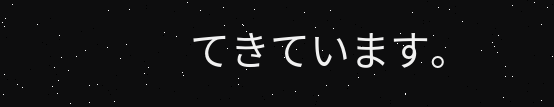てきています。